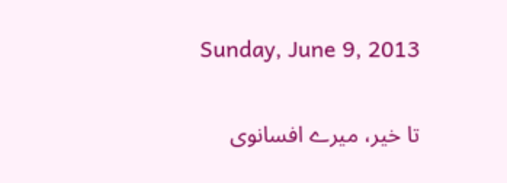Sunday, June 9, 2013

تا خیر، میرے افسانوی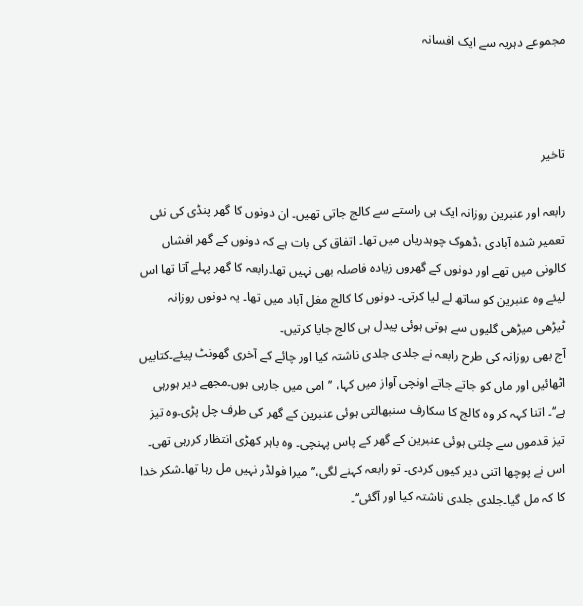مجموعے دہریہ سے ایک افسانہ



تاخیر

رابعہ اور عنبرین روزانہ ایک ہی راستے سے کالج جاتی تھیں۔ ان دونوں کا گھر پنڈی کی نئی تعمیر شدہ آبادی ،ڈھوک چوہدریاں میں تھا۔ اتفاق کی بات ہے کہ دونوں کے گھر افشاں کالونی میں تھے اور دونوں کے گھروں زیادہ فاصلہ بھی نہیں تھا۔رابعہ کا گھر پہلے آتا تھا اس لیئے وہ عنبرین کو ساتھ لے لیا کرتی۔ دونوں کا کالج مغل آباد میں تھا۔ یہ دونوں روزانہ ٹیڑھی میڑھی گلیوں سے ہوتی ہوئی پیدل ہی کالج جایا کرتیں۔
آج بھی روزانہ کی طرح رابعہ نے جلدی جلدی ناشتہ کیا اور چائے کے آخری گھونٹ پیئے۔کتابیں اٹھائیں اور ماں کو جاتے جاتے اونچی آواز میں کہا، ’’امی میں جارہی ہوں۔مجھے دیر ہورہی ہے‘‘۔ اتنا کہہ کر وہ کالج کا سکارف سنبھالتی ہوئی عنبرین کے گھر کی طرف چل پڑی۔وہ تیز تیز قدموں سے چلتی ہوئی عنبرین کے گھر کے پاس پہنچی۔ وہ باہر کھڑی انتظار کررہی تھی۔ اس نے پوچھا اتنی دیر کیوں کردی۔ تو رابعہ کہنے لگی،’’ میرا فولڈر نہیں مل رہا تھا۔شکر خدا کا کہ مل گیا۔جلدی جلدی ناشتہ کیا اور آگئی‘‘۔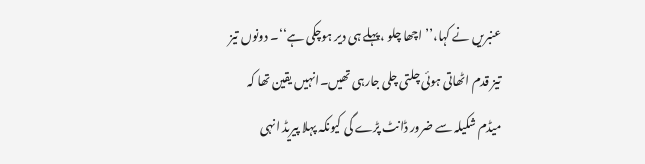عنبریں نے کہا،’’ اچھا چلو ،پہلے ہی دیر ہوچکی ہے‘‘۔ دونوں تیز تیز قدم اٹھاتی ہوئی چلتی چلی جارہی تھیں۔انہیں یقین تھا کہ میڈم شکیلہ سے ضرور ڈانٹ پڑے گی کیونکہ پہلا پیریڈ انہی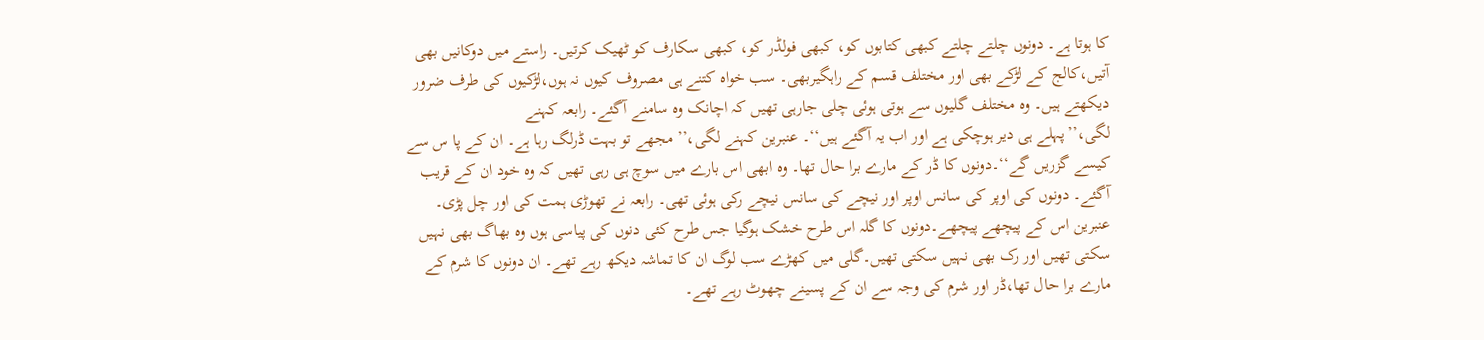کا ہوتا ہے۔ دونوں چلتے چلتے کبھی کتابوں کو، کبھی فولڈر کو، کبھی سکارف کو ٹھیک کرتیں۔ راستے میں دوکانیں بھی آتیں،کالج کے لڑکے بھی اور مختلف قسم کے راہگیربھی۔ سب خواہ کتنے ہی مصروف کیوں نہ ہوں،لڑکیوں کی طرف ضرور دیکھتے ہیں۔ وہ مختلف گلیوں سے ہوتی ہوئی چلی جارہی تھیں کہ اچانک وہ سامنے آگئے۔ رابعہ کہنے
لگی،’’پہلے ہی دیر ہوچکی ہے اور اب یہ آگئے ہیں‘‘۔ عنبرین کہنے لگی،’’ مجھے تو بہت ڈرلگ رہا ہے۔ ان کے پا س سے کیسے گزریں گے‘‘۔دونوں کا ڈر کے مارے برا حال تھا۔ وہ ابھی اس بارے میں سوچ ہی رہی تھیں کہ وہ خود ان کے قریب آگئے۔ دونوں کی اوپر کی سانس اوپر اور نیچے کی سانس نیچے رکی ہوئی تھی۔ رابعہ نے تھوڑی ہمت کی اور چل پڑی۔ عنبرین اس کے پیچھے پیچھے۔دونوں کا گلہ اس طرح خشک ہوگیا جس طرح کئی دنوں کی پیاسی ہوں وہ بھاگ بھی نہیں سکتی تھیں اور رک بھی نہیں سکتی تھیں۔گلی میں کھڑے سب لوگ ان کا تماشہ دیکھ رہے تھے۔ ان دونوں کا شرم کے مارے برا حال تھا،ڈر اور شرم کی وجہ سے ان کے پسینے چھوٹ رہے تھے۔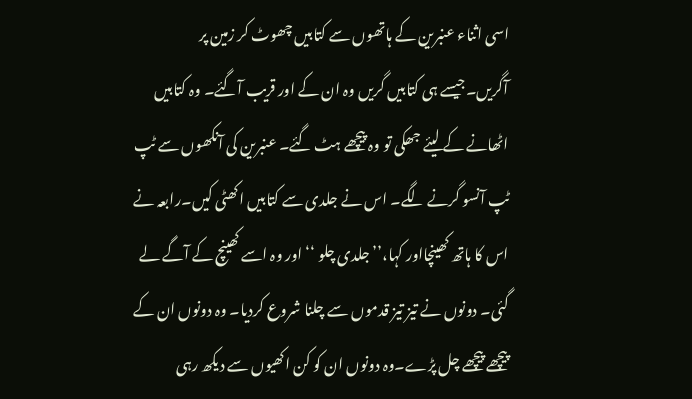اسی اثناء عنبرین کے ہاتھوں سے کتابیں چھوٹ کر زمین پر آگریں۔جیسے ہی کتابیں گریں وہ ان کے اور قریب آگئے۔ وہ کتابیں اٹھانے کے لیئے جھکی تو وہ پیچھے ہٹ گئے۔ عنبرین کی آنکھوں سے ٹپ ٹپ آنسو گرنے لگے۔ اس نے جلدی سے کتابیں اکھٹی کیں۔رابعہ نے اس کا ہاتھ کھینچااور کہا،’’ جلدی چلو ‘‘اور وہ اسے کھینچ کے آگے لے گئی۔ دونوں نے تیز تیز قدموں سے چلنا شروع کردیا۔ وہ دونوں ان کے پیچھے پیچھے چل پڑے۔وہ دونوں ان کو کن اکھیوں سے دیکھ رہی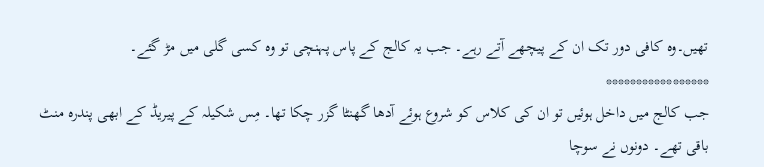تھیں۔وہ کافی دور تک ان کے پیچھے آتے رہے۔ جب یہ کالج کے پاس پہنچی تو وہ کسی گلی میں مڑ گئے۔
*****************
جب کالج میں داخل ہوئیں تو ان کی کلاس کو شروع ہوئے آدھا گھنٹا گزر چکا تھا۔ مِس شکیلہ کے پیریڈ کے ابھی پندرہ منٹ باقی تھے۔ دونوں نے سوچا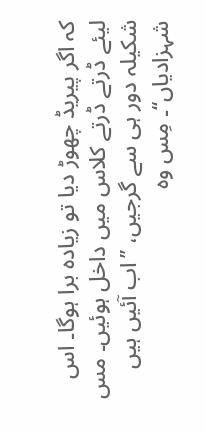کہ اگر پیریڈ چھوڑ دیا تو زیادہ برا ہوگا۔ اس لیئے ڈرتے ڈرتے کلاس میں داخل ہوئیں۔ مس شکیلہ دور ہی سے گرجیں، ’’اب آئیں ہیں شہزادیاں‘‘۔ مِس وہ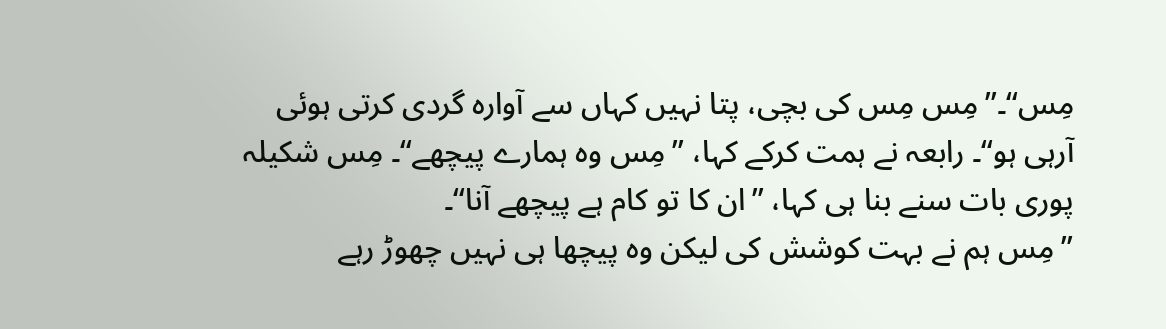مِس‘‘۔’’مِس مِس کی بچی، پتا نہیں کہاں سے آوارہ گردی کرتی ہوئی آرہی ہو‘‘۔ رابعہ نے ہمت کرکے کہا، ’’مِس وہ ہمارے پیچھے‘‘۔ مِس شکیلہ پوری بات سنے بنا ہی کہا، ’’ان کا تو کام ہے پیچھے آنا‘‘۔
’’مِس ہم نے بہت کوشش کی لیکن وہ پیچھا ہی نہیں چھوڑ رہے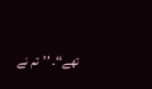تھے‘‘۔ ’’تم نے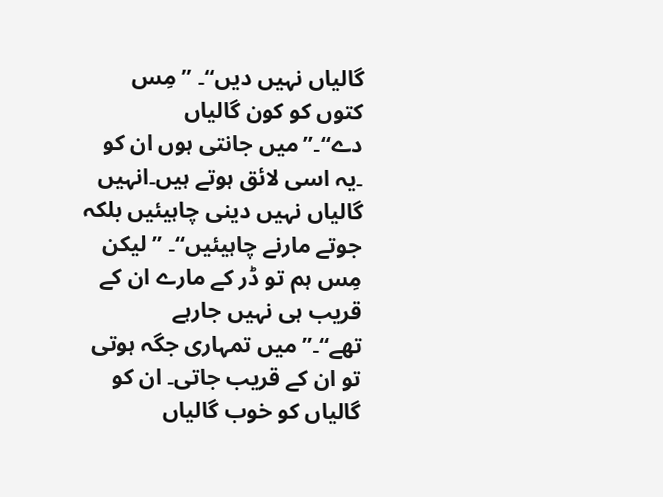گالیاں نہیں دیں‘‘۔ ’’مِس کتوں کو کون گالیاں دے‘‘۔’’میں جانتی ہوں ان کو ۔یہ اسی لائق ہوتے ہیں۔انہیں گالیاں نہیں دینی چاہیئیں بلکہ جوتے مارنے چاہیئیں‘‘۔ ’’لیکن مِس ہم تو ڈر کے مارے ان کے قریب ہی نہیں جارہے تھے‘‘۔’’میں تمہاری جگہ ہوتی تو ان کے قریب جاتی۔ ان کو گالیاں کو خوب گالیاں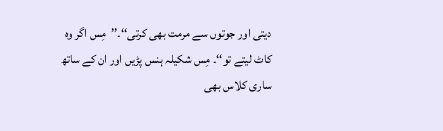دیتی اور جوتوں سے مرمت بھی کرتی‘‘۔’’مِس اگر وہ کاٹ لیتے تو‘‘۔ مِس شکیلہ ہنس پڑیں اور ان کے ساتھ ساری کلاس بھی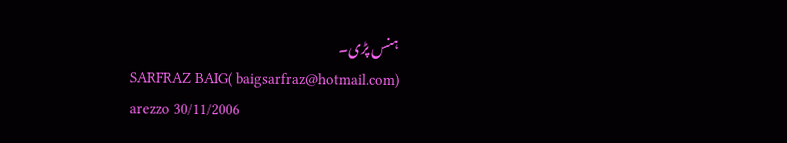ہنس پڑی۔
SARFRAZ BAIG( baigsarfraz@hotmail.com)
arezzo 30/11/2006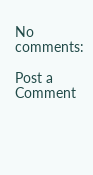No comments:

Post a Comment